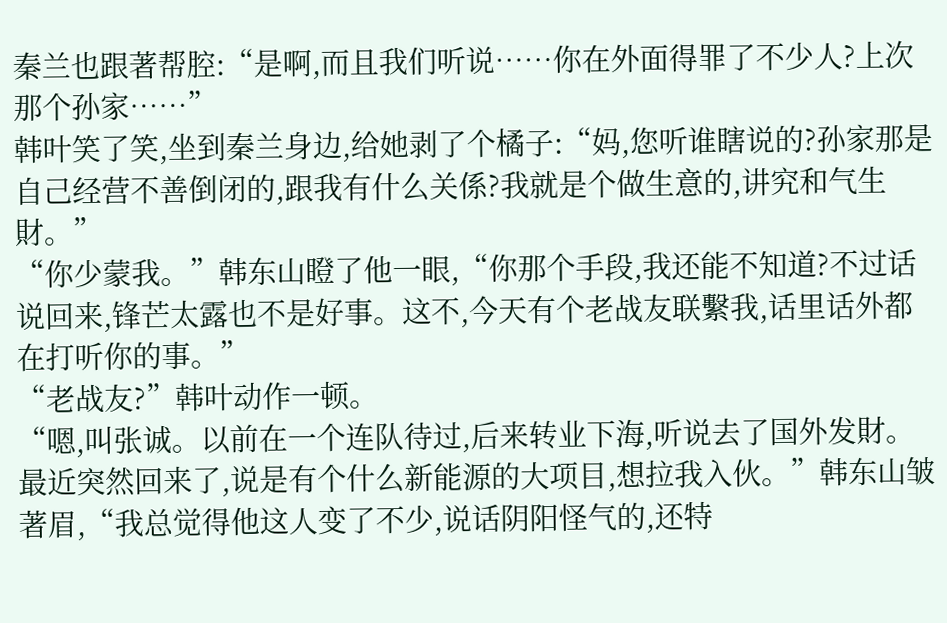秦兰也跟著帮腔:“是啊,而且我们听说……你在外面得罪了不少人?上次那个孙家……”
韩叶笑了笑,坐到秦兰身边,给她剥了个橘子:“妈,您听谁瞎说的?孙家那是自己经营不善倒闭的,跟我有什么关係?我就是个做生意的,讲究和气生財。”
“你少蒙我。”韩东山瞪了他一眼,“你那个手段,我还能不知道?不过话说回来,锋芒太露也不是好事。这不,今天有个老战友联繫我,话里话外都在打听你的事。”
“老战友?”韩叶动作一顿。
“嗯,叫张诚。以前在一个连队待过,后来转业下海,听说去了国外发財。最近突然回来了,说是有个什么新能源的大项目,想拉我入伙。”韩东山皱著眉,“我总觉得他这人变了不少,说话阴阳怪气的,还特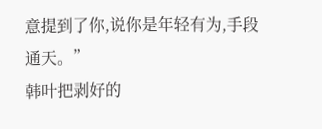意提到了你,说你是年轻有为,手段通天。”
韩叶把剥好的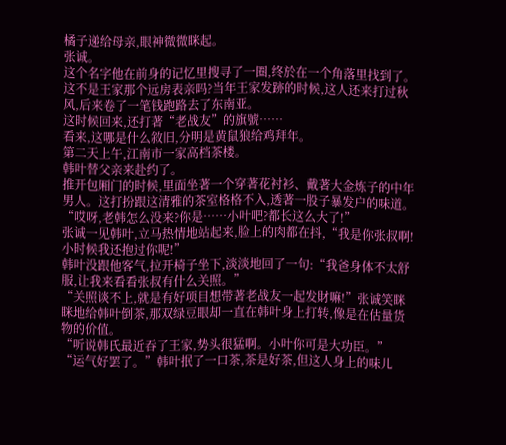橘子递给母亲,眼神微微眯起。
张诚。
这个名字他在前身的记忆里搜寻了一圈,终於在一个角落里找到了。
这不是王家那个远房表亲吗?当年王家发跡的时候,这人还来打过秋风,后来卷了一笔钱跑路去了东南亚。
这时候回来,还打著“老战友”的旗號……
看来,这哪是什么敘旧,分明是黄鼠狼给鸡拜年。
第二天上午,江南市一家高档茶楼。
韩叶替父亲来赴约了。
推开包厢门的时候,里面坐著一个穿著花衬衫、戴著大金炼子的中年男人。这打扮跟这清雅的茶室格格不入,透著一股子暴发户的味道。
“哎呀,老韩怎么没来?你是……小叶吧?都长这么大了!”
张诚一见韩叶,立马热情地站起来,脸上的肉都在抖,“我是你张叔啊!小时候我还抱过你呢!”
韩叶没跟他客气,拉开椅子坐下,淡淡地回了一句:“我爸身体不太舒服,让我来看看张叔有什么关照。”
“关照谈不上,就是有好项目想带著老战友一起发財嘛!”张诚笑眯眯地给韩叶倒茶,那双绿豆眼却一直在韩叶身上打转,像是在估量货物的价值。
“听说韩氏最近吞了王家,势头很猛啊。小叶你可是大功臣。”
“运气好罢了。”韩叶抿了一口茶,茶是好茶,但这人身上的味儿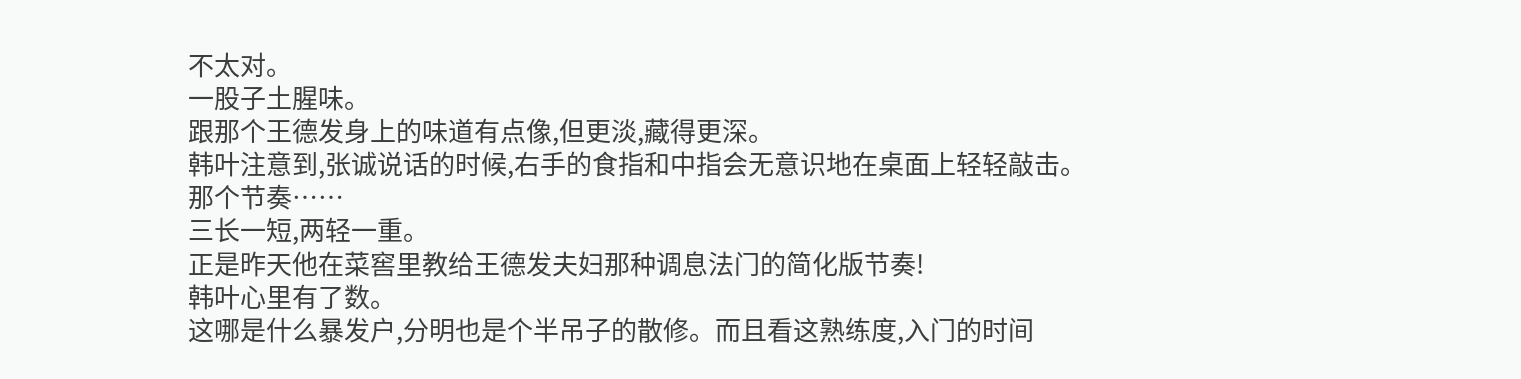不太对。
一股子土腥味。
跟那个王德发身上的味道有点像,但更淡,藏得更深。
韩叶注意到,张诚说话的时候,右手的食指和中指会无意识地在桌面上轻轻敲击。
那个节奏……
三长一短,两轻一重。
正是昨天他在菜窖里教给王德发夫妇那种调息法门的简化版节奏!
韩叶心里有了数。
这哪是什么暴发户,分明也是个半吊子的散修。而且看这熟练度,入门的时间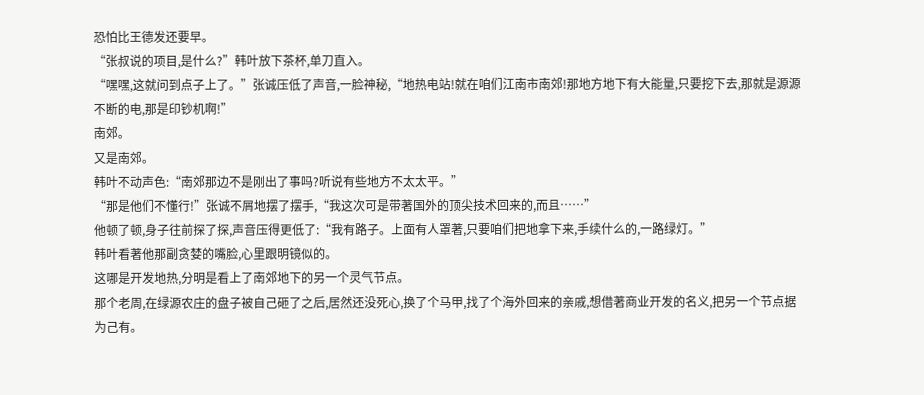恐怕比王德发还要早。
“张叔说的项目,是什么?”韩叶放下茶杯,单刀直入。
“嘿嘿,这就问到点子上了。”张诚压低了声音,一脸神秘,“地热电站!就在咱们江南市南郊!那地方地下有大能量,只要挖下去,那就是源源不断的电,那是印钞机啊!”
南郊。
又是南郊。
韩叶不动声色:“南郊那边不是刚出了事吗?听说有些地方不太太平。”
“那是他们不懂行!”张诚不屑地摆了摆手,“我这次可是带著国外的顶尖技术回来的,而且……”
他顿了顿,身子往前探了探,声音压得更低了:“我有路子。上面有人罩著,只要咱们把地拿下来,手续什么的,一路绿灯。”
韩叶看著他那副贪婪的嘴脸,心里跟明镜似的。
这哪是开发地热,分明是看上了南郊地下的另一个灵气节点。
那个老周,在绿源农庄的盘子被自己砸了之后,居然还没死心,换了个马甲,找了个海外回来的亲戚,想借著商业开发的名义,把另一个节点据为己有。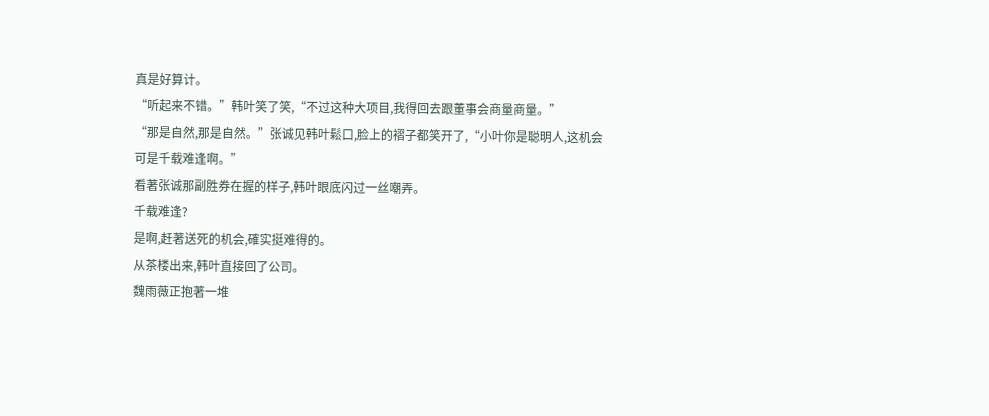真是好算计。
“听起来不错。”韩叶笑了笑,“不过这种大项目,我得回去跟董事会商量商量。”
“那是自然,那是自然。”张诚见韩叶鬆口,脸上的褶子都笑开了,“小叶你是聪明人,这机会可是千载难逢啊。”
看著张诚那副胜券在握的样子,韩叶眼底闪过一丝嘲弄。
千载难逢?
是啊,赶著送死的机会,確实挺难得的。
从茶楼出来,韩叶直接回了公司。
魏雨薇正抱著一堆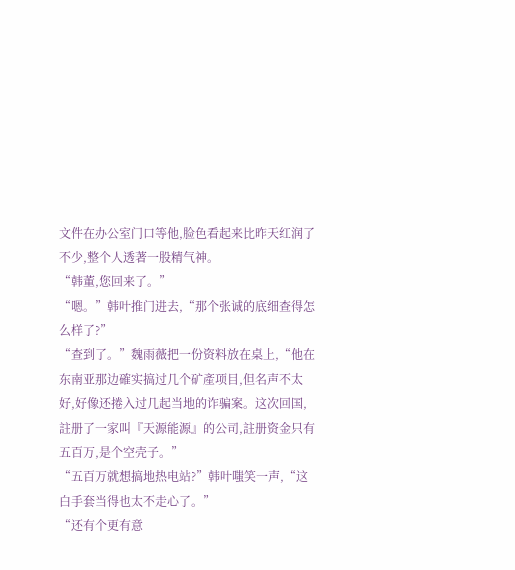文件在办公室门口等他,脸色看起来比昨天红润了不少,整个人透著一股精气神。
“韩董,您回来了。”
“嗯。”韩叶推门进去,“那个张诚的底细查得怎么样了?”
“查到了。”魏雨薇把一份资料放在桌上,“他在东南亚那边確实搞过几个矿產项目,但名声不太好,好像还捲入过几起当地的诈骗案。这次回国,註册了一家叫『天源能源』的公司,註册资金只有五百万,是个空壳子。”
“五百万就想搞地热电站?”韩叶嗤笑一声,“这白手套当得也太不走心了。”
“还有个更有意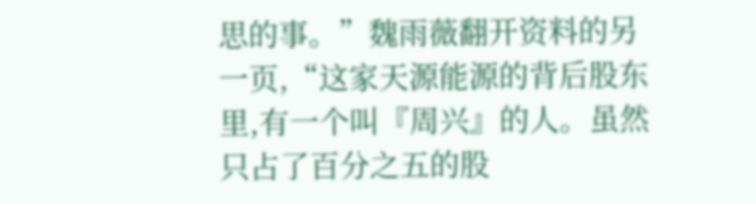思的事。”魏雨薇翻开资料的另一页,“这家天源能源的背后股东里,有一个叫『周兴』的人。虽然只占了百分之五的股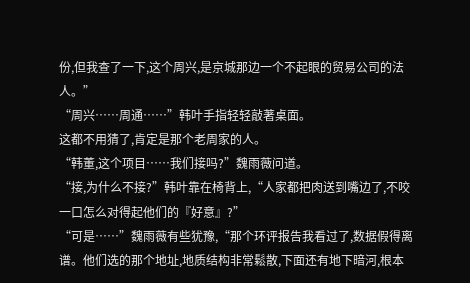份,但我查了一下,这个周兴,是京城那边一个不起眼的贸易公司的法人。”
“周兴……周通……”韩叶手指轻轻敲著桌面。
这都不用猜了,肯定是那个老周家的人。
“韩董,这个项目……我们接吗?”魏雨薇问道。
“接,为什么不接?”韩叶靠在椅背上,“人家都把肉送到嘴边了,不咬一口怎么对得起他们的『好意』?”
“可是……”魏雨薇有些犹豫,“那个环评报告我看过了,数据假得离谱。他们选的那个地址,地质结构非常鬆散,下面还有地下暗河,根本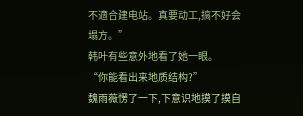不適合建电站。真要动工,搞不好会塌方。”
韩叶有些意外地看了她一眼。
“你能看出来地质结构?”
魏雨薇愣了一下,下意识地摸了摸自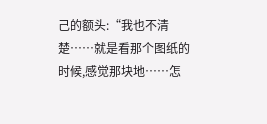己的额头:“我也不清楚……就是看那个图纸的时候,感觉那块地……怎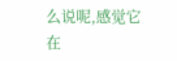么说呢,感觉它在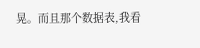晃。而且那个数据表,我看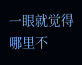一眼就觉得哪里不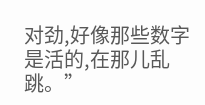对劲,好像那些数字是活的,在那儿乱跳。”